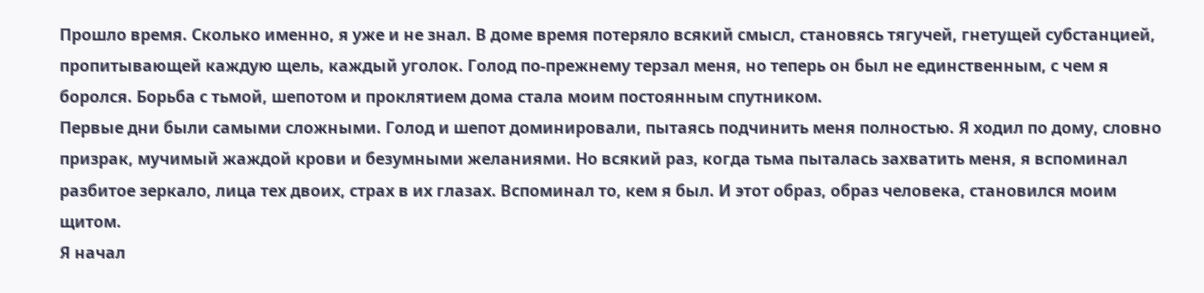Прошло время. Сколько именно, я уже и не знал. В доме время потеряло всякий смысл, становясь тягучей, гнетущей субстанцией, пропитывающей каждую щель, каждый уголок. Голод по-прежнему терзал меня, но теперь он был не единственным, с чем я боролся. Борьба с тьмой, шепотом и проклятием дома стала моим постоянным спутником.
Первые дни были самыми сложными. Голод и шепот доминировали, пытаясь подчинить меня полностью. Я ходил по дому, словно призрак, мучимый жаждой крови и безумными желаниями. Но всякий раз, когда тьма пыталась захватить меня, я вспоминал разбитое зеркало, лица тех двоих, страх в их глазах. Вспоминал то, кем я был. И этот образ, образ человека, становился моим щитом.
Я начал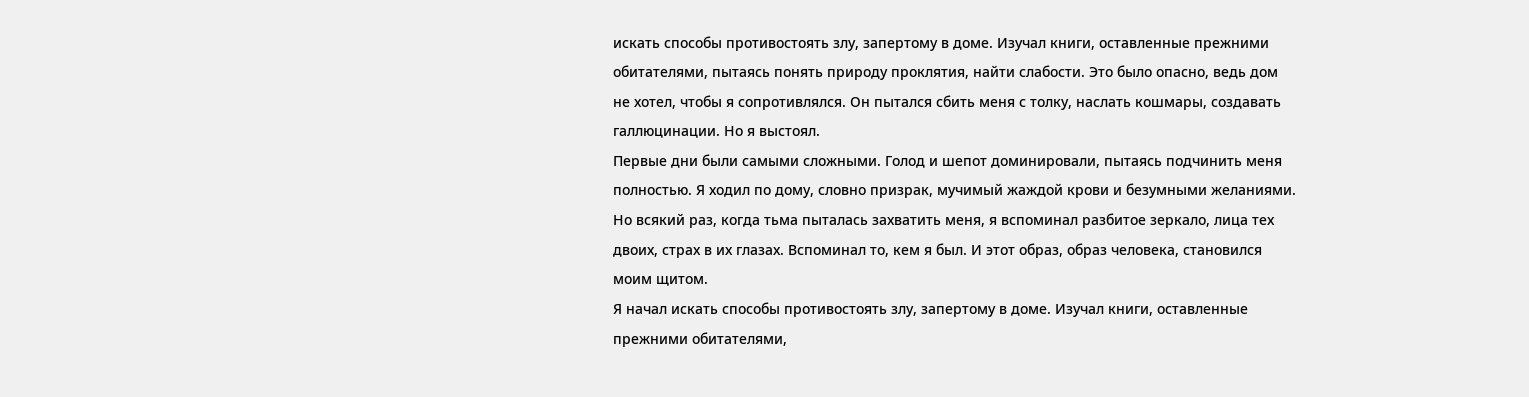искать способы противостоять злу, запертому в доме. Изучал книги, оставленные прежними обитателями, пытаясь понять природу проклятия, найти слабости. Это было опасно, ведь дом не хотел, чтобы я сопротивлялся. Он пытался сбить меня с толку, наслать кошмары, создавать галлюцинации. Но я выстоял.
Первые дни были самыми сложными. Голод и шепот доминировали, пытаясь подчинить меня полностью. Я ходил по дому, словно призрак, мучимый жаждой крови и безумными желаниями. Но всякий раз, когда тьма пыталась захватить меня, я вспоминал разбитое зеркало, лица тех двоих, страх в их глазах. Вспоминал то, кем я был. И этот образ, образ человека, становился моим щитом.
Я начал искать способы противостоять злу, запертому в доме. Изучал книги, оставленные прежними обитателями,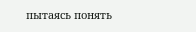пытаясь понять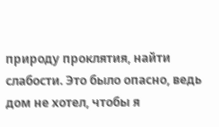природу проклятия, найти слабости. Это было опасно, ведь дом не хотел, чтобы я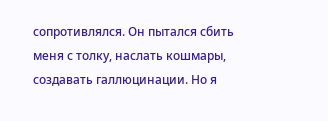сопротивлялся. Он пытался сбить меня с толку, наслать кошмары, создавать галлюцинации. Но я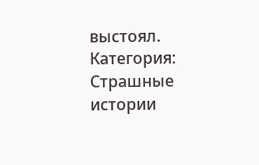выстоял.
Категория: Страшные истории